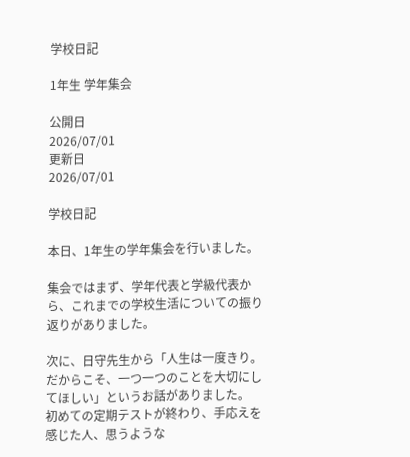学校日記

1年生 学年集会

公開日
2026/07/01
更新日
2026/07/01

学校日記

本日、1年生の学年集会を行いました。

集会ではまず、学年代表と学級代表から、これまでの学校生活についての振り返りがありました。

次に、日守先生から「人生は一度きり。だからこそ、一つ一つのことを大切にしてほしい」というお話がありました。 初めての定期テストが終わり、手応えを感じた人、思うような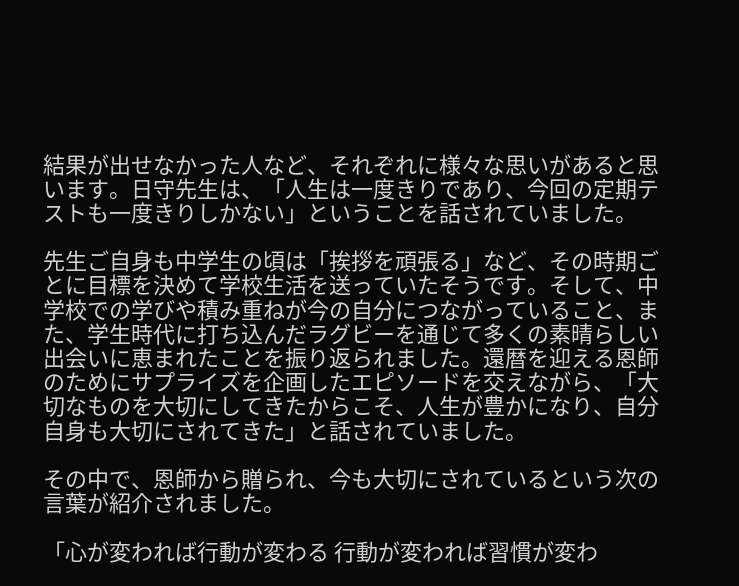結果が出せなかった人など、それぞれに様々な思いがあると思います。日守先生は、「人生は一度きりであり、今回の定期テストも一度きりしかない」ということを話されていました。

先生ご自身も中学生の頃は「挨拶を頑張る」など、その時期ごとに目標を決めて学校生活を送っていたそうです。そして、中学校での学びや積み重ねが今の自分につながっていること、また、学生時代に打ち込んだラグビーを通じて多くの素晴らしい出会いに恵まれたことを振り返られました。還暦を迎える恩師のためにサプライズを企画したエピソードを交えながら、「大切なものを大切にしてきたからこそ、人生が豊かになり、自分自身も大切にされてきた」と話されていました。

その中で、恩師から贈られ、今も大切にされているという次の言葉が紹介されました。

「心が変われば行動が変わる 行動が変われば習慣が変わ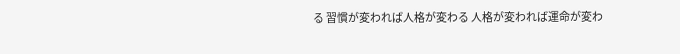る 習慣が変われば人格が変わる 人格が変われば運命が変わ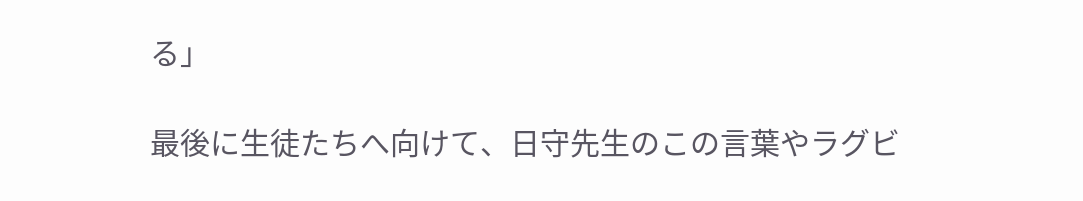る」

最後に生徒たちへ向けて、日守先生のこの言葉やラグビ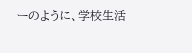ーのように、学校生活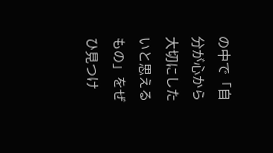の中で「自分が心から大切にしたいと思えるもの」をぜひ見つけ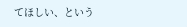てほしい、という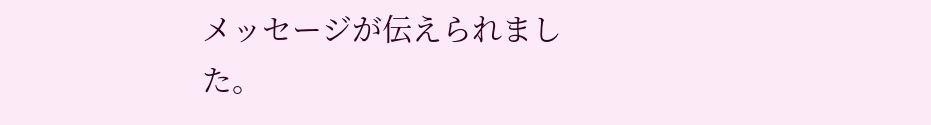メッセージが伝えられました。